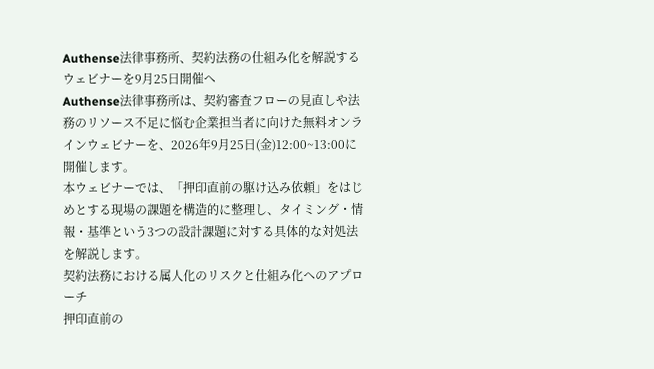Authense法律事務所、契約法務の仕組み化を解説するウェビナーを9月25日開催へ
Authense法律事務所は、契約審査フローの見直しや法務のリソース不足に悩む企業担当者に向けた無料オンラインウェビナーを、2026年9月25日(金)12:00~13:00に開催します。
本ウェビナーでは、「押印直前の駆け込み依頼」をはじめとする現場の課題を構造的に整理し、タイミング・情報・基準という3つの設計課題に対する具体的な対処法を解説します。
契約法務における属人化のリスクと仕組み化へのアプローチ
押印直前の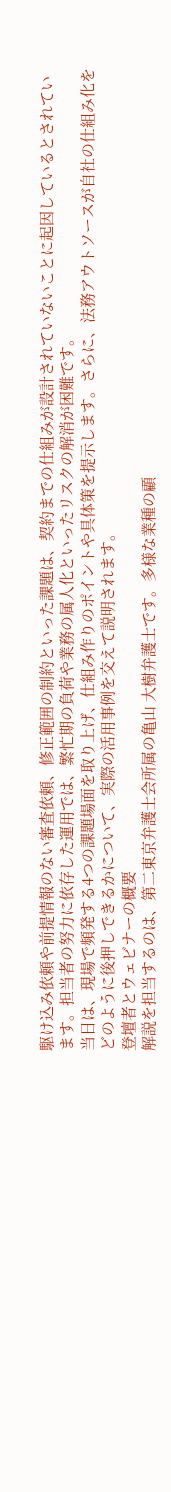駆け込み依頼や前提情報のない審査依頼、修正範囲の制約といった課題は、契約までの仕組みが設計されていないことに起因しているとされています。担当者の努力に依存した運用では、繁忙期の負荷や業務の属人化といったリスクの解消が困難です。
当日は、現場で頻発する4つの課題場面を取り上げ、仕組み作りのポイントや具体策を提示します。さらに、法務アウトソースが自社の仕組み化をどのように後押しできるかについて、実際の活用事例を交えて説明されます。
登壇者とウェビナーの概要
解説を担当するのは、第二東京弁護士会所属の亀山 大樹弁護士です。多様な業種の顧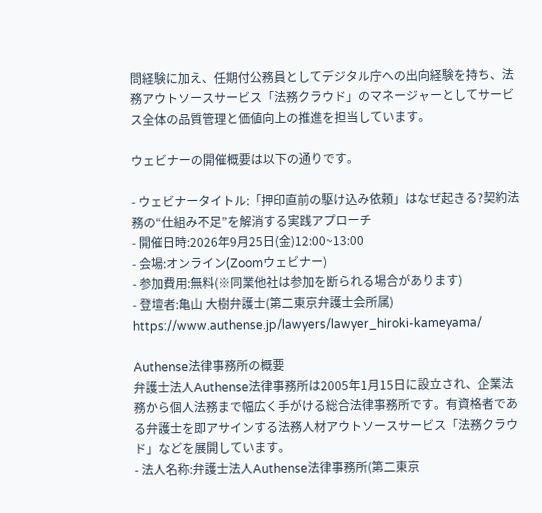問経験に加え、任期付公務員としてデジタル庁への出向経験を持ち、法務アウトソースサービス「法務クラウド」のマネージャーとしてサービス全体の品質管理と価値向上の推進を担当しています。

ウェビナーの開催概要は以下の通りです。

- ウェビナータイトル:「押印直前の駆け込み依頼」はなぜ起きる?契約法務の“仕組み不足”を解消する実践アプローチ
- 開催日時:2026年9月25日(金)12:00~13:00
- 会場:オンライン(Zoomウェビナー)
- 参加費用:無料(※同業他社は参加を断られる場合があります)
- 登壇者:亀山 大樹弁護士(第二東京弁護士会所属)
https://www.authense.jp/lawyers/lawyer_hiroki-kameyama/

Authense法律事務所の概要
弁護士法人Authense法律事務所は2005年1月15日に設立され、企業法務から個人法務まで幅広く手がける総合法律事務所です。有資格者である弁護士を即アサインする法務人材アウトソースサービス「法務クラウド」などを展開しています。
- 法人名称:弁護士法人Authense法律事務所(第二東京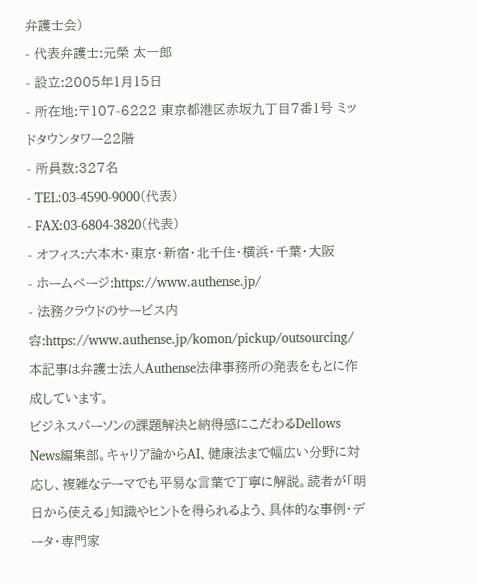弁護士会)
- 代表弁護士:元榮 太一郎
- 設立:2005年1月15日
- 所在地:〒107-6222 東京都港区赤坂九丁目7番1号 ミッドタウンタワー22階
- 所員数:327名
- TEL:03-4590-9000(代表)
- FAX:03-6804-3820(代表)
- オフィス:六本木・東京・新宿・北千住・横浜・千葉・大阪
- ホームページ:https://www.authense.jp/
- 法務クラウドのサービス内容:https://www.authense.jp/komon/pickup/outsourcing/
本記事は弁護士法人Authense法律事務所の発表をもとに作成しています。
ビジネスパーソンの課題解決と納得感にこだわるDellows News編集部。キャリア論からAI、健康法まで幅広い分野に対応し、複雑なテーマでも平易な言葉で丁寧に解説。読者が「明日から使える」知識やヒントを得られるよう、具体的な事例・データ・専門家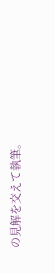の見解を交えて執筆。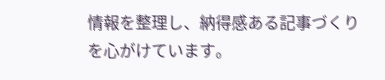情報を整理し、納得感ある記事づくりを心がけています。